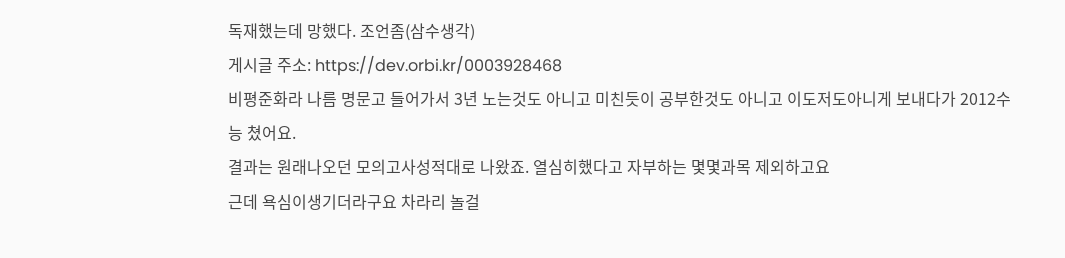독재했는데 망했다. 조언좀(삼수생각)
게시글 주소: https://dev.orbi.kr/0003928468
비평준화라 나름 명문고 들어가서 3년 노는것도 아니고 미친듯이 공부한것도 아니고 이도저도아니게 보내다가 2012수능 쳤어요.
결과는 원래나오던 모의고사성적대로 나왔죠. 열심히했다고 자부하는 몇몇과목 제외하고요
근데 욕심이생기더라구요 차라리 놀걸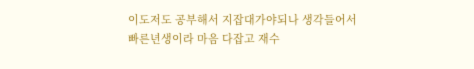이도저도 공부해서 지잡대가야되나 생각들어서 빠른년생이라 마음 다잡고 재수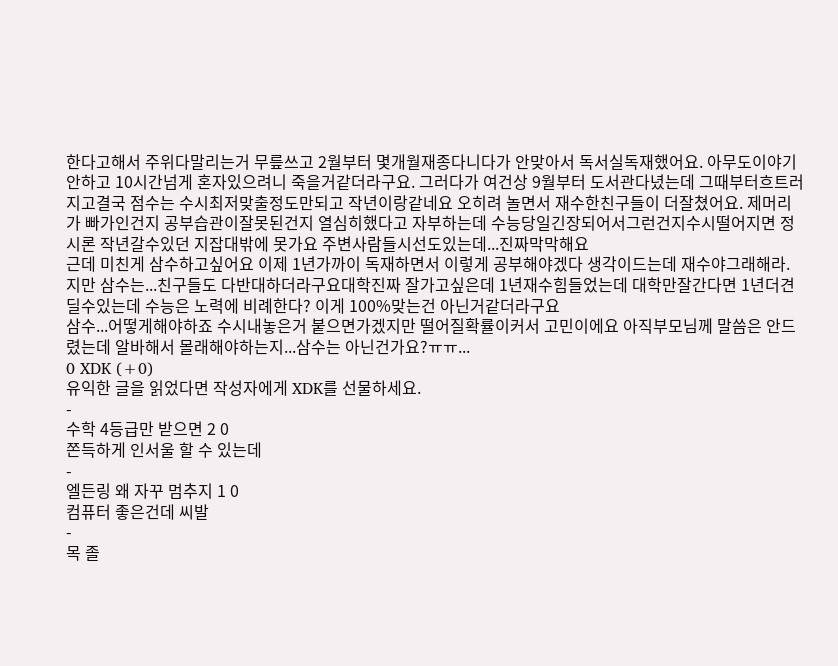한다고해서 주위다말리는거 무릎쓰고 2월부터 몇개월재종다니다가 안맞아서 독서실독재했어요. 아무도이야기안하고 10시간넘게 혼자있으려니 죽을거같더라구요. 그러다가 여건상 9월부터 도서관다녔는데 그때부터흐트러지고결국 점수는 수시최저맞출정도만되고 작년이랑같네요 오히려 놀면서 재수한친구들이 더잘쳤어요. 제머리가 빠가인건지 공부습관이잘못된건지 열심히했다고 자부하는데 수능당일긴장되어서그런건지수시떨어지면 정시론 작년갈수있던 지잡대밖에 못가요 주변사람들시선도있는데...진짜막막해요
근데 미친게 삼수하고싶어요 이제 1년가까이 독재하면서 이렇게 공부해야겠다 생각이드는데 재수야그래해라.지만 삼수는...친구들도 다반대하더라구요대학진짜 잘가고싶은데 1년재수힘들었는데 대학만잘간다면 1년더견딜수있는데 수능은 노력에 비례한다? 이게 100%맞는건 아닌거같더라구요
삼수...어떻게해야하죠 수시내놓은거 붙으면가겠지만 떨어질확률이커서 고민이에요 아직부모님께 말씀은 안드렸는데 알바해서 몰래해야하는지...삼수는 아닌건가요?ㅠㅠ...
0 XDK (+0)
유익한 글을 읽었다면 작성자에게 XDK를 선물하세요.
-
수학 4등급만 받으면 2 0
쫀득하게 인서울 할 수 있는데
-
엘든링 왜 자꾸 멈추지 1 0
컴퓨터 좋은건데 씨발
-
목 졸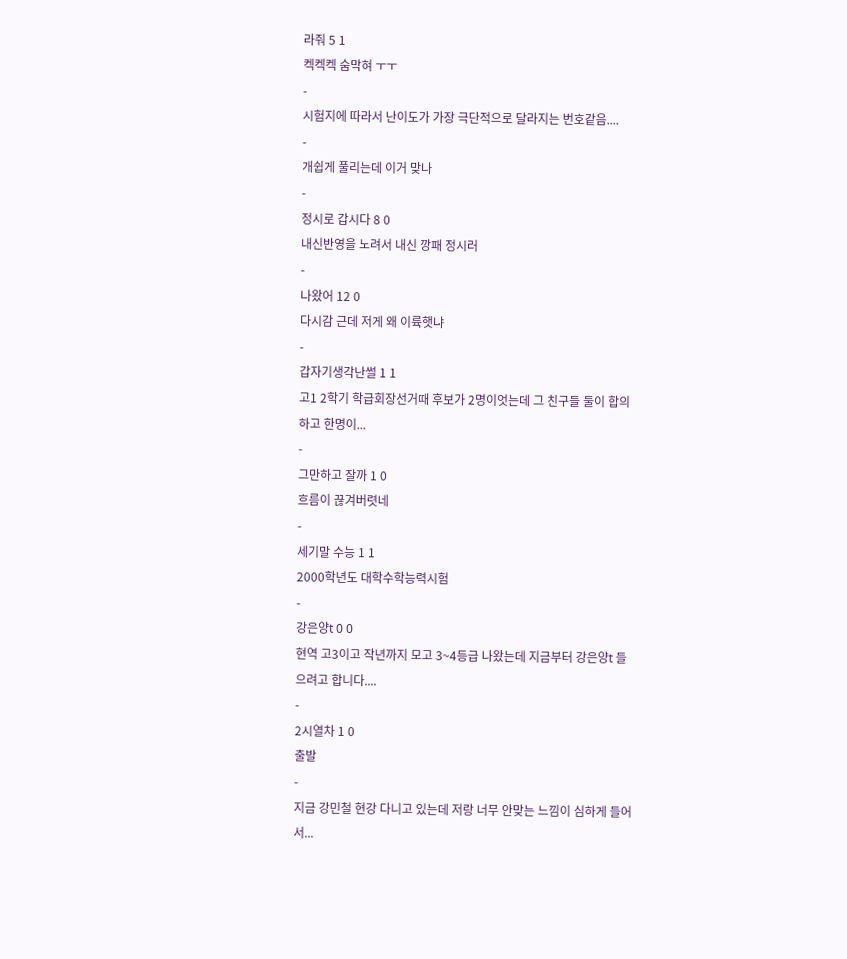라줘 5 1
켁켁켁 숨막혀 ㅜㅜ
-
시험지에 따라서 난이도가 가장 극단적으로 달라지는 번호같음....
-
개쉽게 풀리는데 이거 맞나
-
정시로 갑시다 8 0
내신반영을 노려서 내신 깡패 정시러
-
나왔어 12 0
다시감 근데 저게 왜 이륙햇냐
-
갑자기생각난썰 1 1
고1 2학기 학급회장선거때 후보가 2명이엇는데 그 친구들 둘이 합의하고 한명이...
-
그만하고 잘까 1 0
흐름이 끊겨버렷네
-
세기말 수능 1 1
2000학년도 대학수학능력시험
-
강은양t 0 0
현역 고3이고 작년까지 모고 3~4등급 나왔는데 지금부터 강은양t 들으려고 합니다....
-
2시열차 1 0
출발
-
지금 강민철 현강 다니고 있는데 저랑 너무 안맞는 느낌이 심하게 들어서...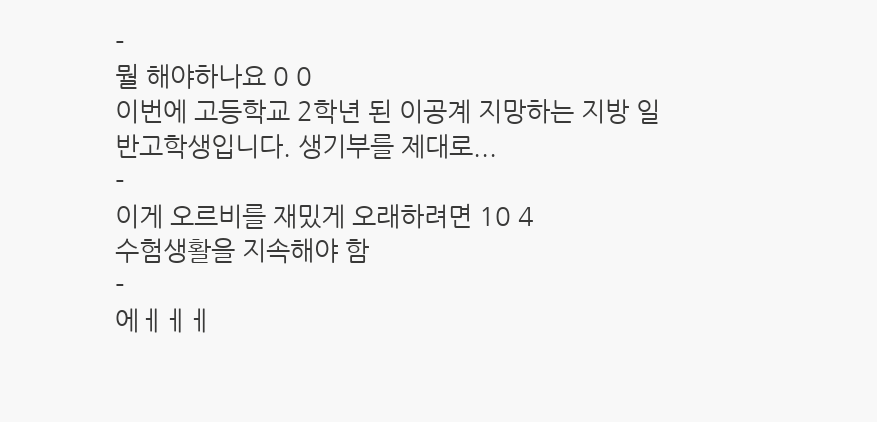-
뭘 해야하나요 0 0
이번에 고등학교 2학년 된 이공계 지망하는 지방 일반고학생입니다. 생기부를 제대로...
-
이게 오르비를 재밌게 오래하려면 10 4
수험생활을 지속해야 함
-
에ㅔㅔㅔ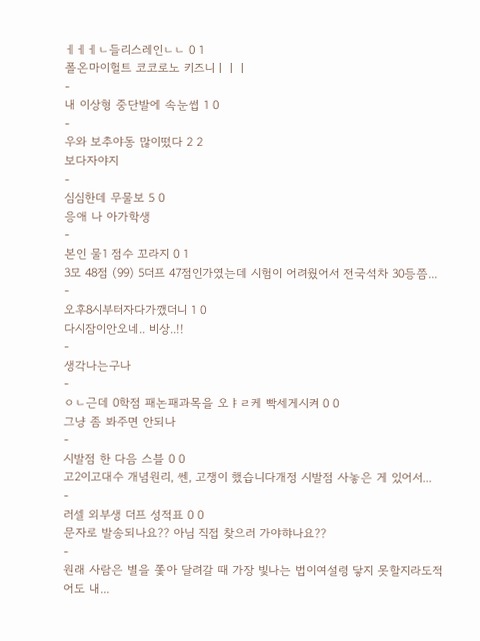ㅔㅔㅔㄴ들리스레인ㄴㄴ 0 1
폴온마이헐트 코코로노 키즈니ㅣㅣㅣ
-
내 이상형 중단발에 속눈썹 1 0
-
우와 보추야동 많이떴다 2 2
보다자야지
-
심심한데 무물보 5 0
응애 나 아가학생
-
본인 물1 점수 꼬라지 0 1
3모 48점 (99) 5더프 47점인가였는데 시험이 어려웠어서 전국석차 30등쯤...
-
오후8시부터자다가깼더니 1 0
다시잠이안오네.. 비상..!!
-
생각나는구나
-
ㅇㄴ근데 0학점 패논패과목을 오ㅑㄹ케 빡세게시켜 0 0
그냥 좀 봐주면 안되나
-
시발점 한 다음 스블 0 0
고2이고대수 개념원리, 쎈, 고쟁이 했습니다개정 시발점 사놓은 게 있어서...
-
러셀 외부생 더프 성적표 0 0
문자로 발송되나요?? 아님 직접 찾으러 가야햐나요??
-
원래 사람은 별을 쫓아 달려갈 때 가장 빛나는 법이여설령 닿지 못할지라도적어도 내...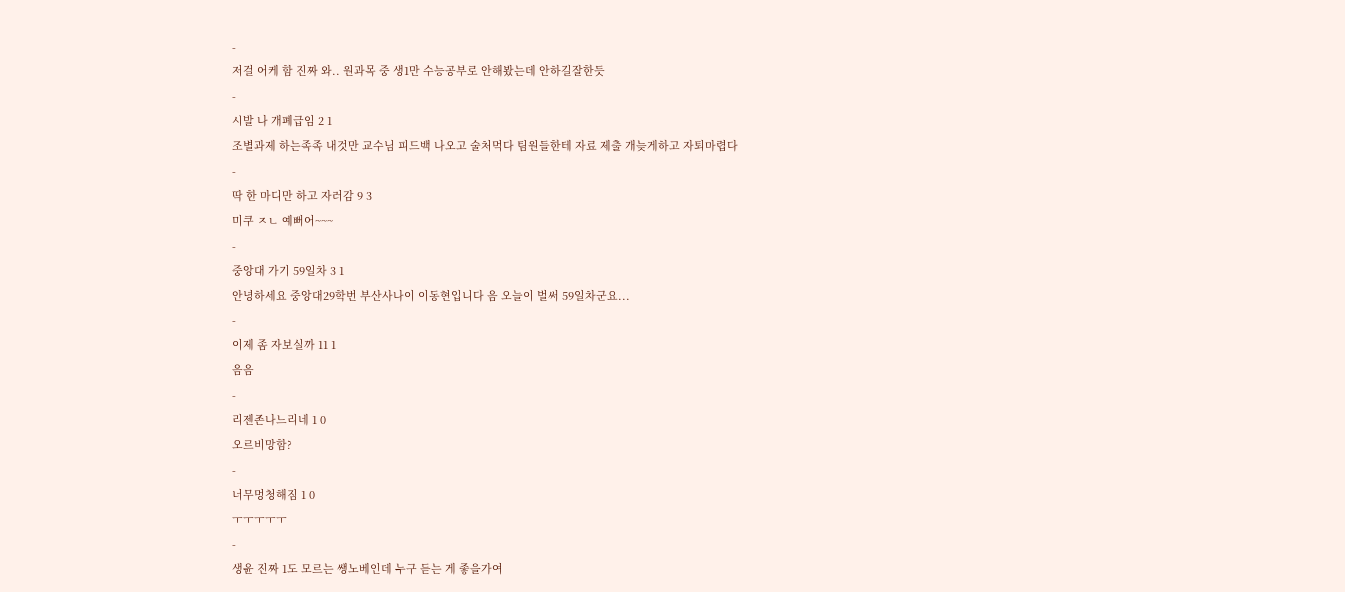-
저걸 어케 함 진짜 와.. 원과목 중 생1만 수능공부로 안해봤는데 안하길잘한듯
-
시발 나 개폐급임 2 1
조별과제 하는족족 내것만 교수님 피드백 나오고 술처먹다 팀원들한테 자료 제출 개늦게하고 자퇴마렵다
-
딱 한 마디만 하고 자러감 9 3
미쿠 ㅈㄴ 예뻐어~~~
-
중앙대 가기 59일차 3 1
안녕하세요 중앙대29학번 부산사나이 이동현입니다 음 오늘이 벌써 59일차군요...
-
이제 좀 자보실까 11 1
음음
-
리젠존나느리네 1 0
오르비망함?
-
너무멍청해짐 1 0
ㅜㅜㅜㅜㅜ
-
생윤 진짜 1도 모르는 쌩노베인데 누구 듣는 게 좋을가여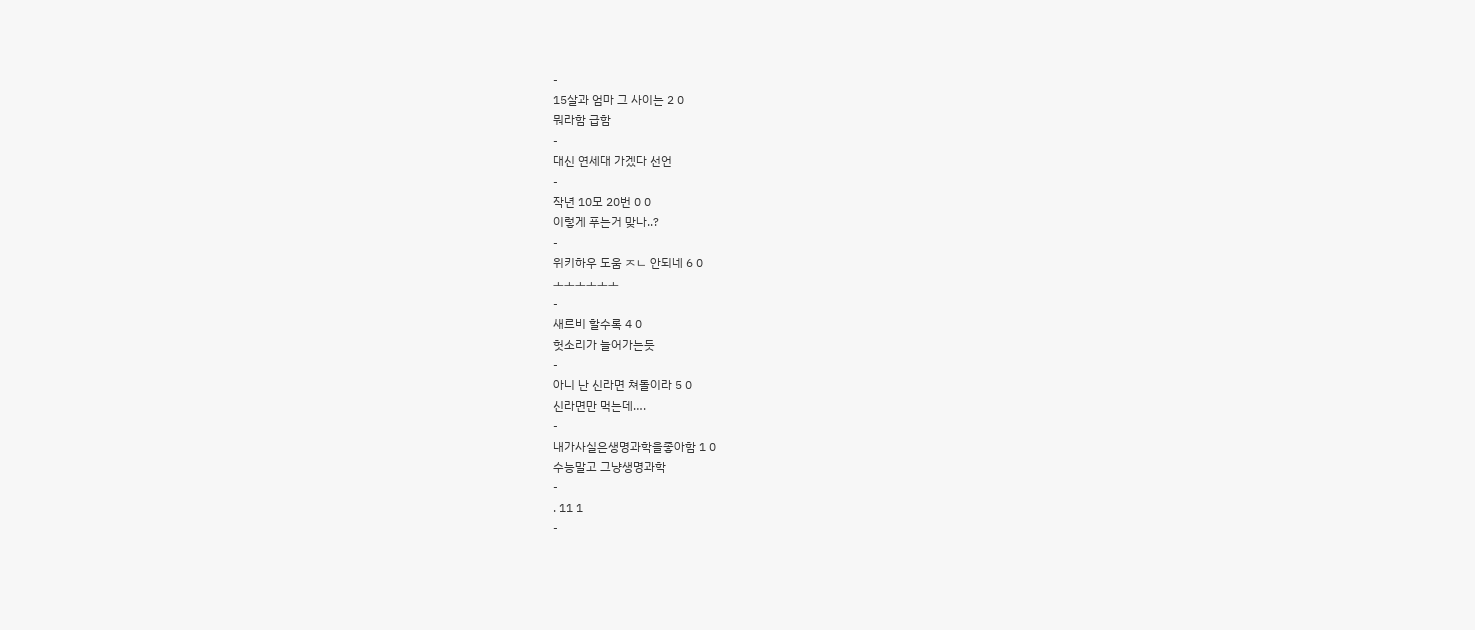-
15살과 엄마 그 사이는 2 0
뭐라함 급함
-
대신 연세대 가겠다 선언
-
작년 10모 20번 0 0
이렇게 푸는거 맞나..?
-
위키하우 도움 ㅈㄴ 안되네 6 0
ㅗㅗㅗㅗㅗㅗ
-
새르비 할수록 4 0
헛소리가 늘어가는듯
-
아니 난 신라면 쳐돌이라 5 0
신라면만 먹는데….
-
내가사실은생명과학을좋아함 1 0
수능말고 그냥생명과학
-
. 11 1
-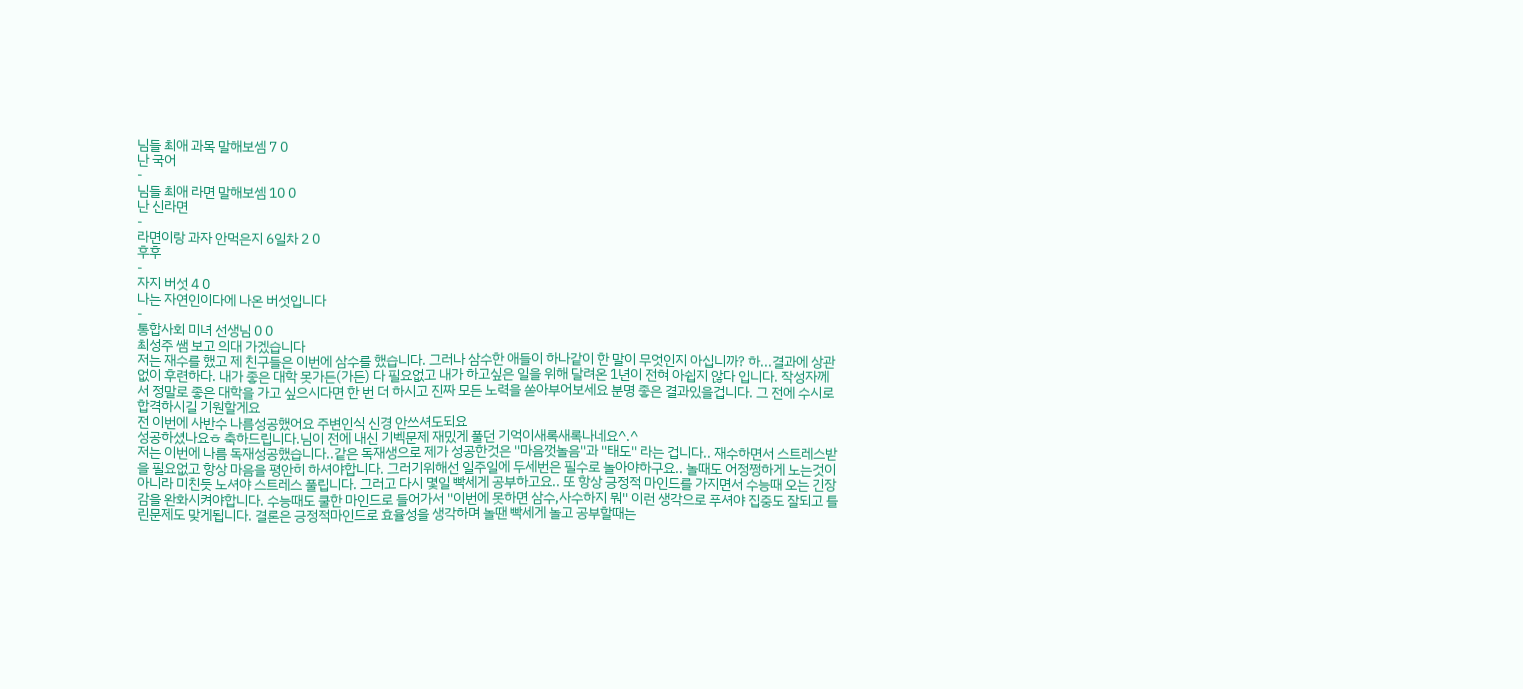님들 최애 과목 말해보셈 7 0
난 국어
-
님들 최애 라면 말해보셈 10 0
난 신라면
-
라면이랑 과자 안먹은지 6일차 2 0
후후
-
자지 버섯 4 0
나는 자연인이다에 나온 버섯입니다
-
통합사회 미녀 선생님 0 0
최성주 쌤 보고 의대 가겠습니다
저는 재수를 했고 제 친구들은 이번에 삼수를 했습니다. 그러나 삼수한 애들이 하나같이 한 말이 무엇인지 아십니까? 하...결과에 상관없이 후련하다. 내가 좋은 대학 못가든(가든) 다 필요없고 내가 하고싶은 일을 위해 달려온 1년이 전혀 아쉽지 않다 입니다. 작성자께서 정말로 좋은 대학을 가고 싶으시다면 한 번 더 하시고 진짜 모든 노력을 쏟아부어보세요 분명 좋은 결과있을겁니다. 그 전에 수시로 합격하시길 기원할게요
전 이번에 사반수 나름성공했어요 주변인식 신경 안쓰셔도되요
성공하셨나요ㅎ 축하드립니다.님이 전에 내신 기벡문제 재밌게 풀던 기억이새록새록나네요^.^
저는 이번에 나름 독재성공했습니다..같은 독재생으로 제가 성공한것은 ''마음껏놀음''과 ''태도'' 라는 겁니다.. 재수하면서 스트레스받을 필요없고 항상 마음을 평안히 하셔야합니다. 그러기위해선 일주일에 두세번은 필수로 놀아야하구요.. 놀때도 어정쩡하게 노는것이 아니라 미친듯 노셔야 스트레스 풀립니다. 그러고 다시 몇일 빡세게 공부하고요.. 또 항상 긍정적 마인드를 가지면서 수능때 오는 긴장감을 완화시켜야합니다. 수능때도 쿨한 마인드로 들어가서 ''이번에 못하면 삼수,사수하지 뭐'' 이런 생각으로 푸셔야 집중도 잘되고 틀린문제도 맞게됩니다. 결론은 긍정적마인드로 효율성을 생각하며 놀땐 빡세게 놀고 공부할때는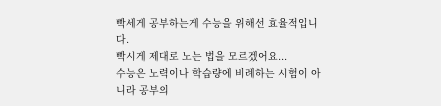빡세게 공부하는게 수능을 위해선 효율적입니다.
빡시게 제대로 노는 법을 모르겠어요...
수능은 노력이나 학습량에 비례하는 시험이 아니라 공부의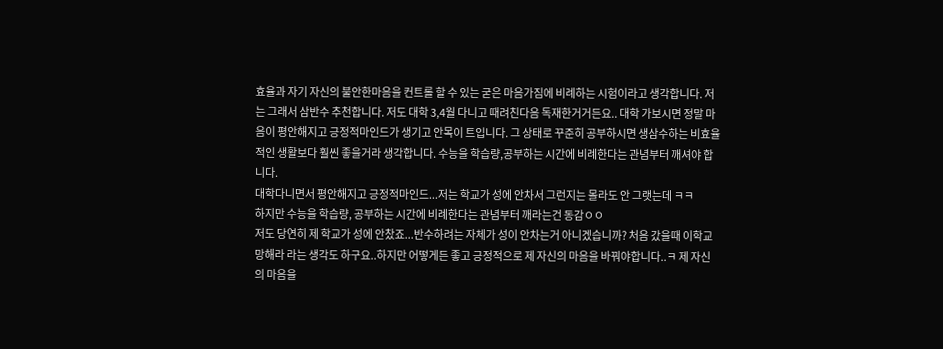효율과 자기 자신의 불안한마음을 컨트롤 할 수 있는 굳은 마음가짐에 비례하는 시험이라고 생각합니다. 저는 그래서 삼반수 추천합니다. 저도 대학 3,4월 다니고 때려친다음 독재한거거든요.. 대학 가보시면 정말 마음이 평안해지고 긍정적마인드가 생기고 안목이 트입니다. 그 상태로 꾸준히 공부하시면 생삼수하는 비효율적인 생활보다 훨씬 좋을거라 생각합니다. 수능을 학습량,공부하는 시간에 비례한다는 관념부터 깨셔야 합니다.
대학다니면서 평안해지고 긍정적마인드...저는 학교가 성에 안차서 그런지는 몰라도 안 그랫는데 ㅋㅋ
하지만 수능을 학습량, 공부하는 시간에 비례한다는 관념부터 깨라는건 동감ㅇㅇ
저도 당연히 제 학교가 성에 안찼죠...반수하려는 자체가 성이 안차는거 아니겠습니까? 처음 갔을때 이학교 망해라 라는 생각도 하구요..하지만 어떻게든 좋고 긍정적으로 제 자신의 마음을 바꿔야합니다..ㅋ 제 자신의 마음을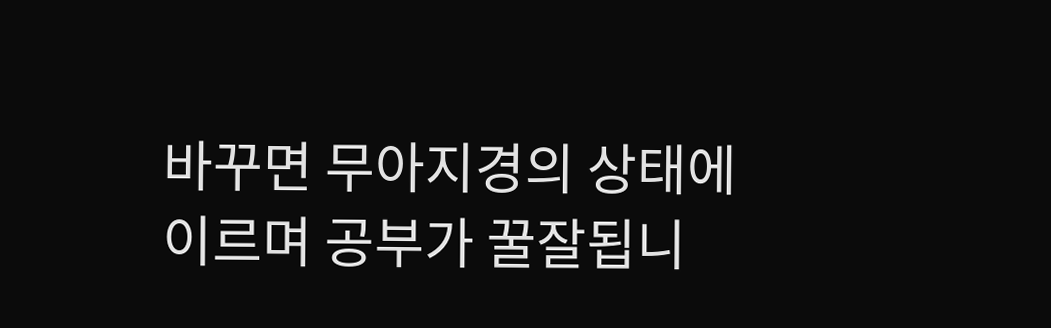바꾸면 무아지경의 상태에 이르며 공부가 꿀잘됩니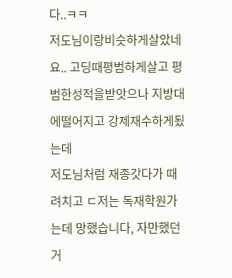다..ㅋㅋ
저도님이랑비슷하게살았네요.. 고딩때평범하게살고 평범한성적을받앗으나 지방대에떨어지고 강제재수하게됬는데
저도님처럼 재종갓다가 때려치고 ㄷ저는 독재학원가는데 망했습니다, 자만했던거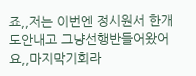죠,,저는 이번엔 정시원서 한개도안내고 그냥선행반들어왔어요,,마지막기회라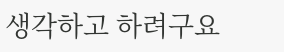생각하고 하려구요